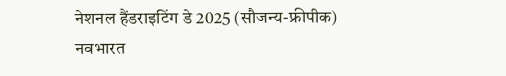नेशनल हैंडराइटिंग डे 2025 (सौजन्य-फ्रीपीक)
नवभारत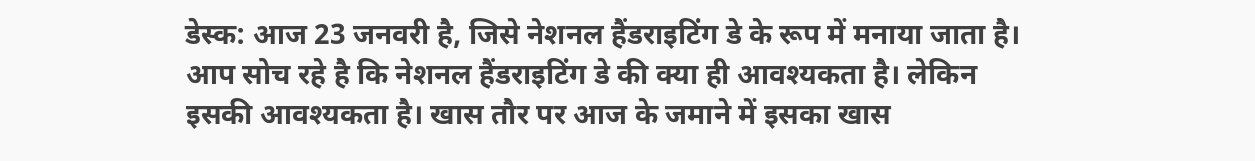डेस्क: आज 23 जनवरी है, जिसे नेशनल हैंडराइटिंग डे के रूप में मनाया जाता है। आप सोच रहे है कि नेशनल हैंडराइटिंग डे की क्या ही आवश्यकता है। लेकिन इसकी आवश्यकता है। खास तौर पर आज के जमाने में इसका खास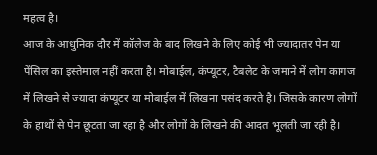महत्व है।
आज के आधुनिक दौर में कॉलेज के बाद लिखने के लिए कोई भी ज्यादातर पेन या पेंसिल का इस्तेमाल नहीं करता है। मोबाईल, कंप्यूटर, टैबलेट के जमाने में लोग कागज में लिखने से ज्यादा कंप्यूटर या मोबाईल में लिखना पसंद करते है। जिसके कारण लोगों के हाथों से पेन छूटता जा रहा है और लोगों के लिखने की आदत भूलती जा रही है।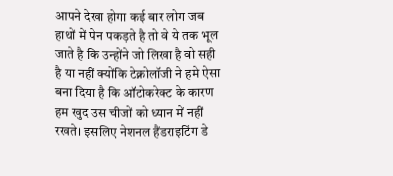आपने देखा होगा कई बार लोग जब हाथों में पेन पकड़ते है तो वे ये तक भूल जाते है कि उन्होंने जो लिखा है वो सही है या नहीं क्योंकि टेक्नोलॉजी ने हमे ऐसा बना दिया है कि ऑटोकरेक्ट के कारण हम खुद उस चीजों को ध्यान में नहीं रखते। इसलिए नेशनल हैंडराइटिंग डे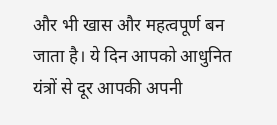और भी खास और महत्वपूर्ण बन जाता है। ये दिन आपको आधुनित यंत्रों से दूर आपकी अपनी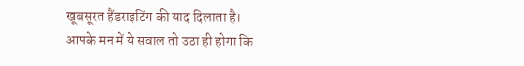खूबसूरत हैंडराइटिंग की याद दिलाता है।
आपके मन में ये सवाल तो उठा ही होगा कि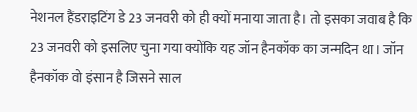नेशनल हैंडराइटिंग डे 23 जनवरी को ही क्यों मनाया जाता है। तो इसका जवाब है कि 23 जनवरी को इसलिए चुना गया क्योंकि यह जॉन हैनकॉक का जन्मदिन था। जॉन हैनकॉक वो इंसान है जिसने साल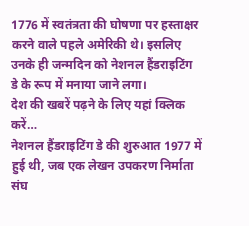1776 में स्वतंत्रता की घोषणा पर हस्ताक्षर करने वाले पहले अमेरिकी थे। इसलिए उनके ही जन्मदिन को नेशनल हैंडराइटिंग डे के रूप में मनाया जाने लगा।
देश की खबरें पढ़ने के लिए यहां क्लिक करें…
नेशनल हैंडराइटिंग डे की शुरुआत 1977 में हुई थी, जब एक लेखन उपकरण निर्माता संघ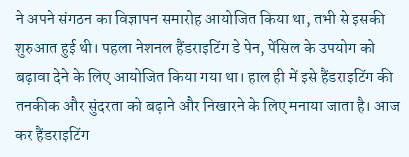ने अपने संगठन का विज्ञापन समारोह आयोजित किया था, तभी से इसकी शुरुआत हुई थी। पहला नेशनल हैंडराइटिंग डे पेन, पेंसिल के उपयोग को बढ़ावा देने के लिए आयोजित किया गया था। हाल ही में इसे हैंडराइटिंग की तनकीक और सुंदरता को बढ़ाने और निखारने के लिए मनाया जाता है। आज कर हैंडराइटिंग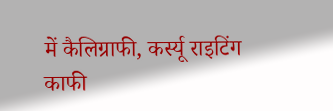में कैलिग्राफी, कर्स्यू राइटिंग काफी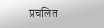प्रचलित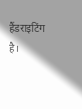हैंडराइटिंग है।